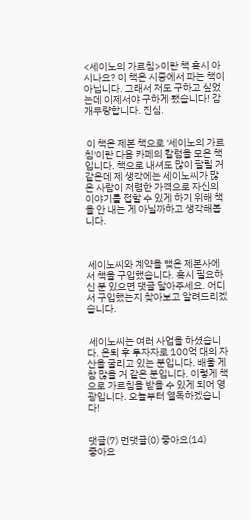<세이노의 가르침>이란 책 혹시 아시나요? 이 책은 시중에서 파는 책이 아닙니다. 그래서 저도 구하고 싶었는데 이제서야 구하게 됐습니다! 감개무량합니다. 진심.


 이 책은 제본 책으로 '세이노의 가르침'이란 다음 카페의 칼럼을 모은 책입니다. 책으로 내셔도 많이 팔릴 거 같은데 제 생각에는 세이노씨가 많은 사람이 저렴한 가격으로 자신의 이야기를 접할 수 있게 하기 위해 책을 안 내는 게 아닐까하고 생각해봅니다.



 세이노씨와 계약을 맺은 제본사에서 책을 구입했습니다. 혹시 필요하신 분 있으면 댓글 달아주세요. 어디서 구입했는지 찾아보고 알려드리겠습니다.


 세이노씨는 여러 사업을 하셨습니다. 은퇴 후 투자자로 100억 대의 자산을 굴리고 있는 분입니다. 배울 게 참 많을 거 같은 분입니다. 이렇게 책으로 가르침을 받을 수 있게 되어 영광입니다. 오늘부터 열독하겠습니다!


댓글(7) 먼댓글(0) 좋아요(14)
좋아요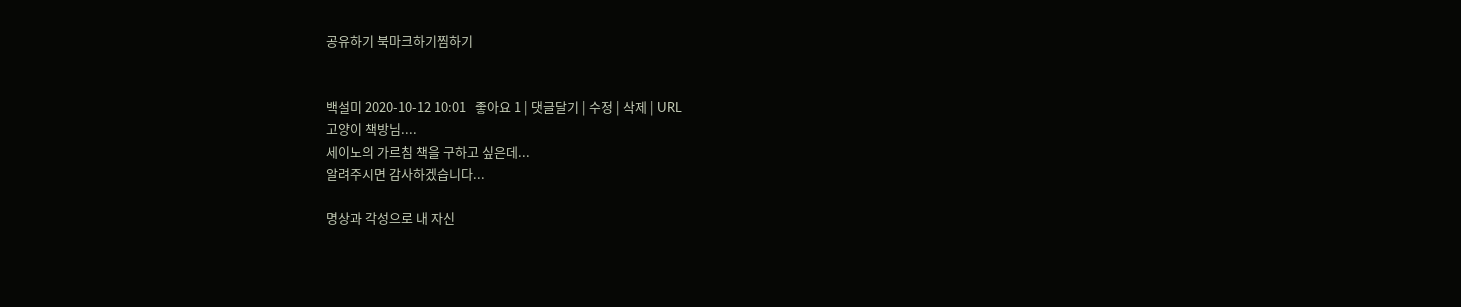공유하기 북마크하기찜하기


백설미 2020-10-12 10:01   좋아요 1 | 댓글달기 | 수정 | 삭제 | URL
고양이 책방님....
세이노의 가르침 책을 구하고 싶은데...
알려주시면 감사하겠습니다...

명상과 각성으로 내 자신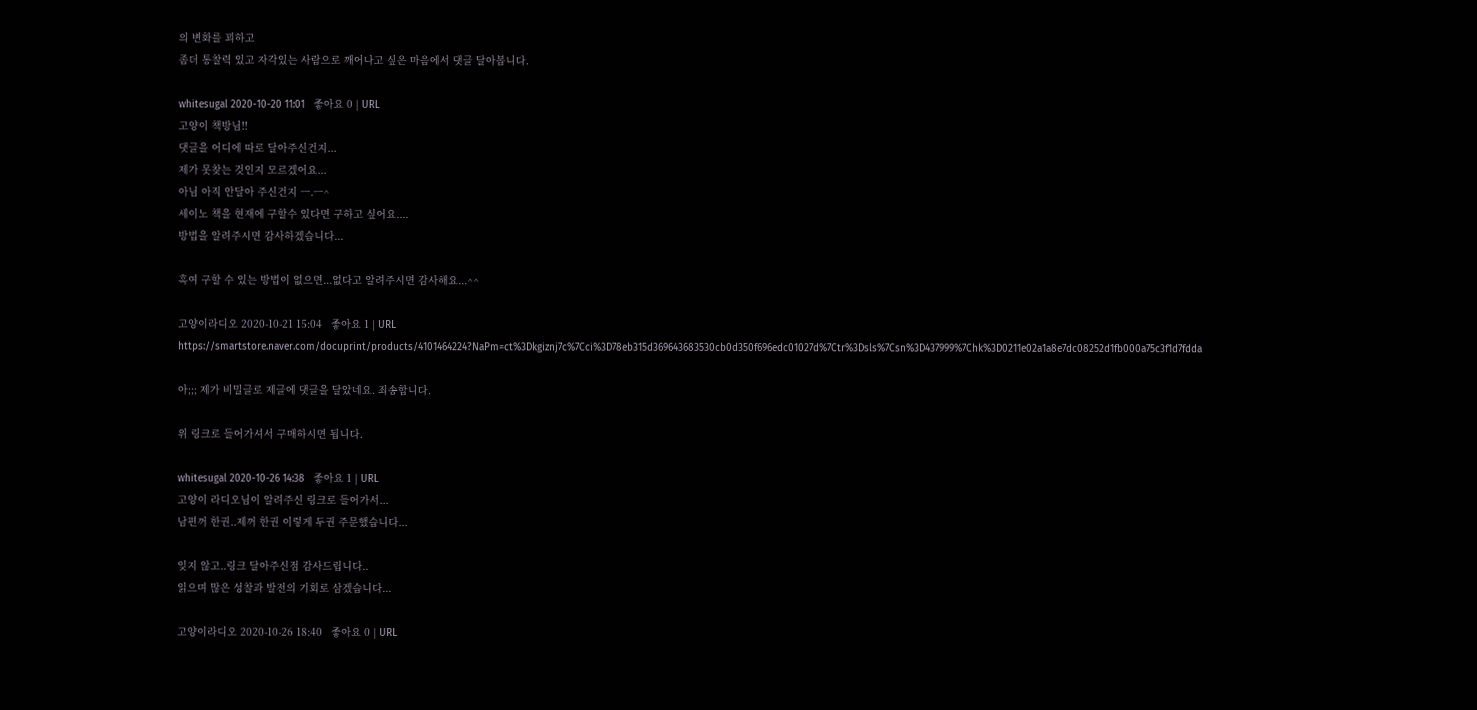의 변화를 꾀하고
좀더 통찰력 있고 자각있는 사람으로 깨어나고 싶은 마음에서 댓글 달아봅니다.

whitesugal 2020-10-20 11:01   좋아요 0 | URL
고양이 책방님!!
댓글을 어디에 따로 달아주신건지...
제가 못찾는 것인지 모르겠어요...
아님 아직 안달아 주신건지 ㅡ.ㅡ^
세이노 책을 현재에 구할수 있다면 구하고 싶어요....
방법을 알려주시면 감사하겠습니다...

혹여 구할 수 있는 방법이 없으면...없다고 알려주시면 감사해요...^^

고양이라디오 2020-10-21 15:04   좋아요 1 | URL
https://smartstore.naver.com/docuprint/products/4101464224?NaPm=ct%3Dkgiznj7c%7Cci%3D78eb315d369643683530cb0d350f696edc01027d%7Ctr%3Dsls%7Csn%3D437999%7Chk%3D0211e02a1a8e7dc08252d1fb000a75c3f1d7fdda

아;;; 제가 비밀글로 제글에 댓글을 달았네요. 죄송합니다.

위 링크로 들어가셔서 구매하시면 됩니다.

whitesugal 2020-10-26 14:38   좋아요 1 | URL
고양이 라디오님이 알려주신 링크로 들어가서...
남편꺼 한권..제꺼 한권 이렇게 두권 주문했습니다...

잊지 않고..링크 달아주신점 감사드립니다..
읽으며 많은 성찰과 발전의 기회로 삼겠습니다...

고양이라디오 2020-10-26 18:40   좋아요 0 | URL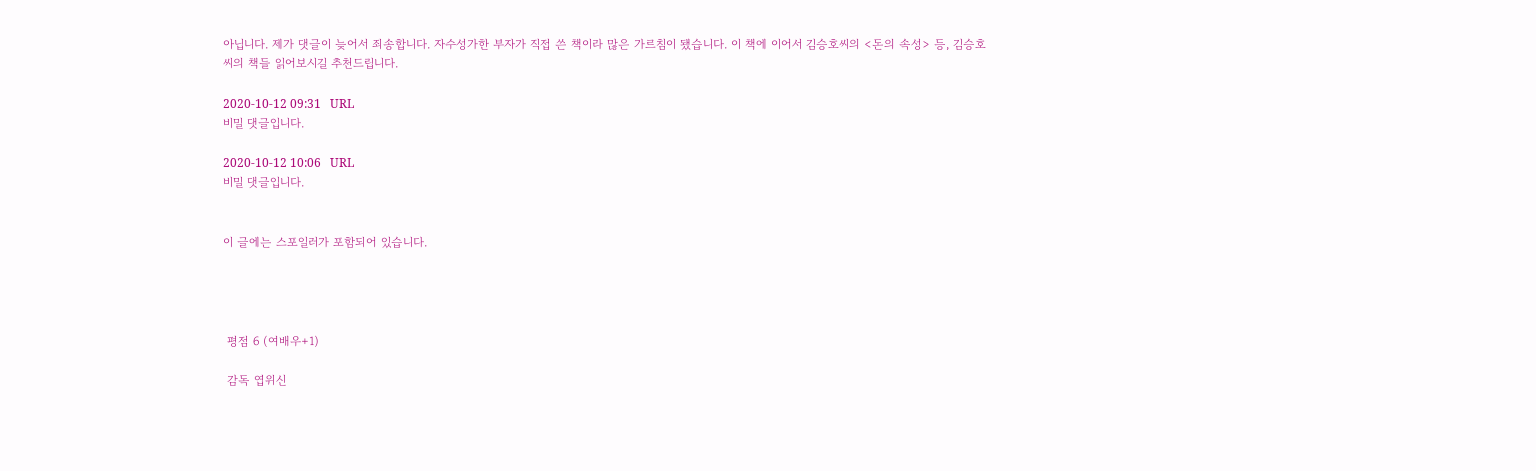아닙니다. 제가 댓글이 늦어서 죄송합니다. 자수성가한 부자가 직접 쓴 책이라 많은 가르침이 됐습니다. 이 책에 이어서 김승호씨의 <돈의 속성> 등, 김승호씨의 책들 읽어보시길 추천드립니다.

2020-10-12 09:31   URL
비밀 댓글입니다.

2020-10-12 10:06   URL
비밀 댓글입니다.


이 글에는 스포일러가 포함되어 있습니다.




 평점 6 (여배우+1)

 감독 엽위신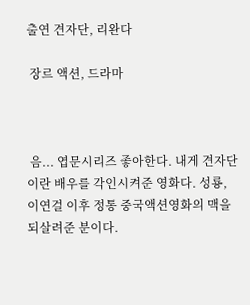출연 견자단, 리완다

 장르 액션, 드라마



 음... 엽문시리즈 좋아한다. 내게 견자단이란 배우를 각인시켜준 영화다. 성룡, 이연걸 이후 정통 중국액션영화의 맥을 되살려준 분이다.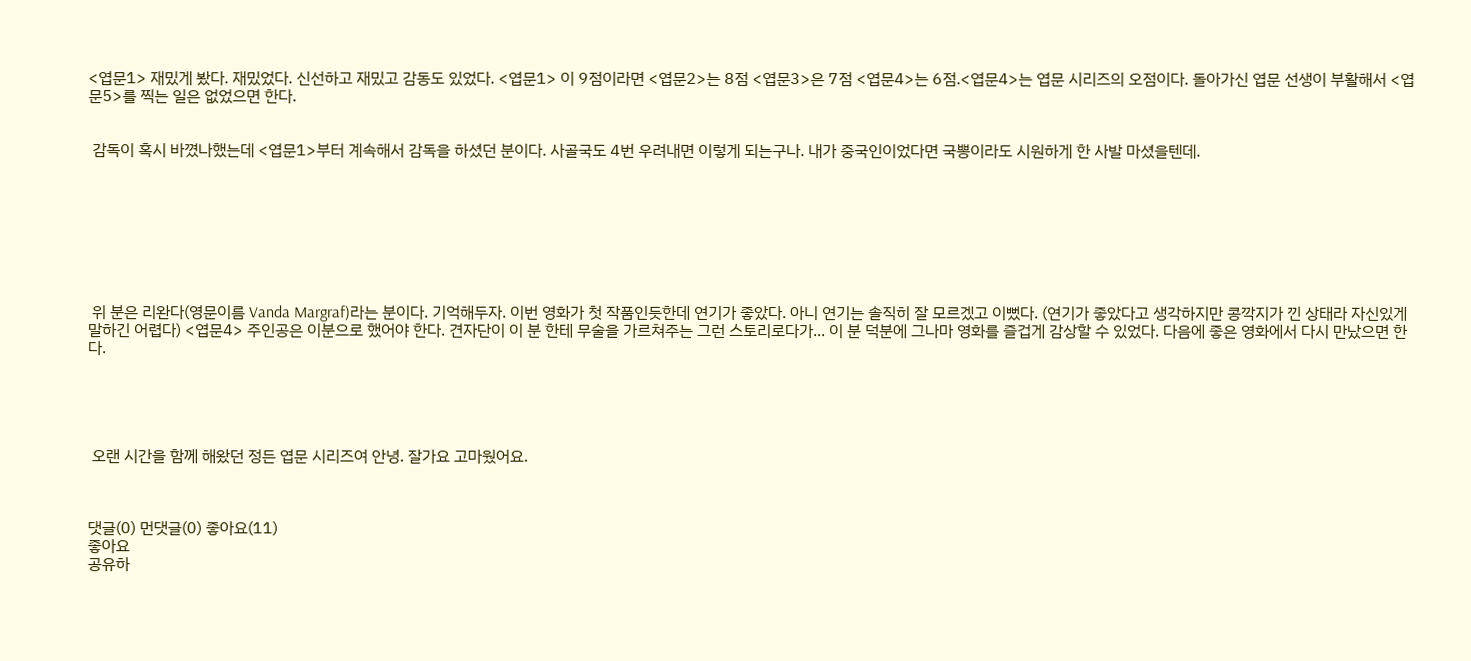<엽문1> 재밌게 봤다. 재밌었다. 신선하고 재밌고 감동도 있었다. <엽문1> 이 9점이라면 <엽문2>는 8점 <엽문3>은 7점 <엽문4>는 6점.<엽문4>는 엽문 시리즈의 오점이다. 돌아가신 엽문 선생이 부활해서 <엽문5>를 찍는 일은 없었으면 한다.


 감독이 혹시 바꼈나했는데 <엽문1>부터 계속해서 감독을 하셨던 분이다. 사골국도 4번 우려내면 이렇게 되는구나. 내가 중국인이었다면 국뽕이라도 시원하게 한 사발 마셨을텐데.








 위 분은 리완다(영문이름 Vanda Margraf)라는 분이다. 기억해두자. 이번 영화가 첫 작품인듯한데 연기가 좋았다. 아니 연기는 솔직히 잘 모르겠고 이뻤다. (연기가 좋았다고 생각하지만 콩깍지가 낀 상태라 자신있게 말하긴 어렵다) <엽문4> 주인공은 이분으로 했어야 한다. 견자단이 이 분 한테 무술을 가르쳐주는 그런 스토리로다가... 이 분 덕분에 그나마 영화를 즐겁게 감상할 수 있었다. 다음에 좋은 영화에서 다시 만났으면 한다.





 오랜 시간을 함께 해왔던 정든 엽문 시리즈여 안녕. 잘가요 고마웠어요.



댓글(0) 먼댓글(0) 좋아요(11)
좋아요
공유하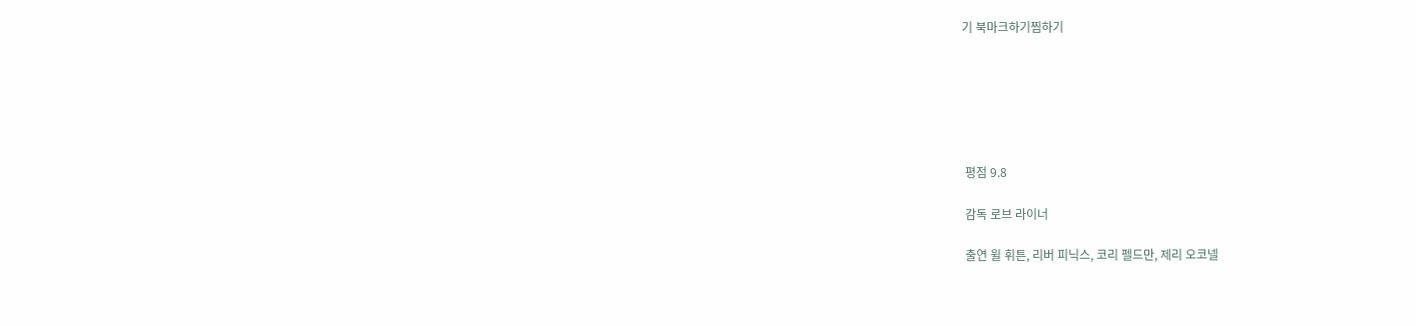기 북마크하기찜하기






 평점 9.8

 감독 로브 라이너

 출연 윌 휘튼, 리버 피닉스, 코리 펠드만, 제리 오코넬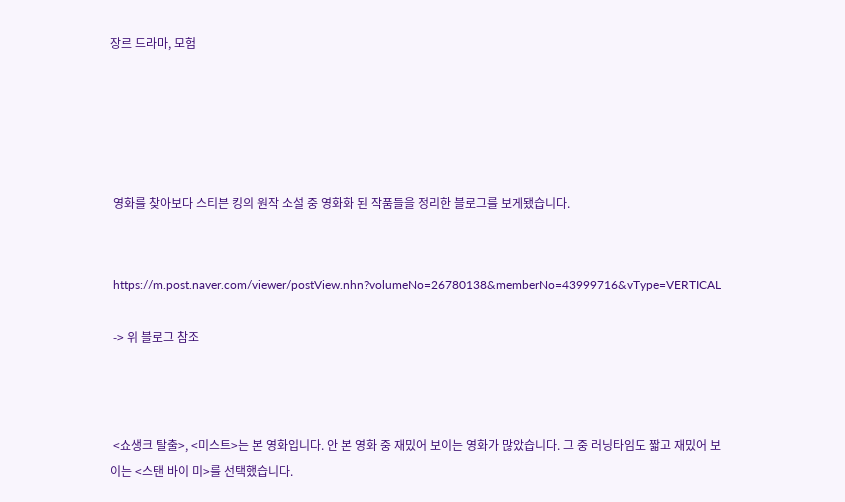장르 드라마, 모험





 영화를 찾아보다 스티븐 킹의 원작 소설 중 영화화 된 작품들을 정리한 블로그를 보게됐습니다.


 https://m.post.naver.com/viewer/postView.nhn?volumeNo=26780138&memberNo=43999716&vType=VERTICAL

 -> 위 블로그 참조



 <쇼생크 탈출>, <미스트>는 본 영화입니다. 안 본 영화 중 재밌어 보이는 영화가 많았습니다. 그 중 러닝타임도 짧고 재밌어 보이는 <스탠 바이 미>를 선택했습니다.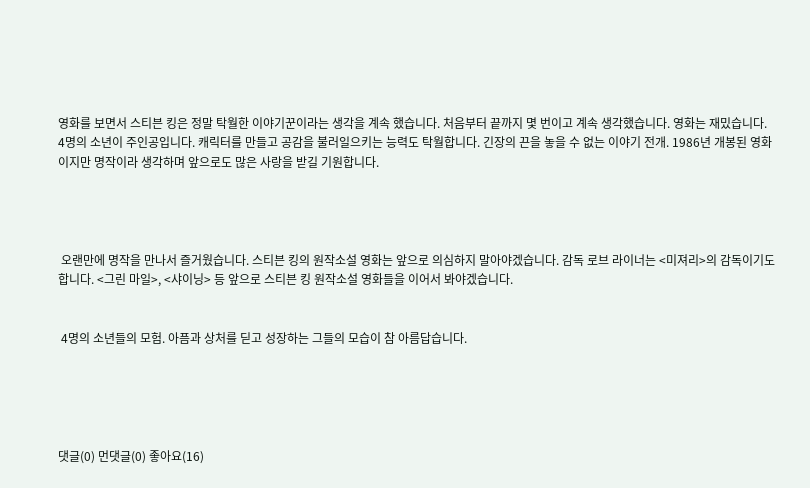영화를 보면서 스티븐 킹은 정말 탁월한 이야기꾼이라는 생각을 계속 했습니다. 처음부터 끝까지 몇 번이고 계속 생각했습니다. 영화는 재밌습니다. 4명의 소년이 주인공입니다. 캐릭터를 만들고 공감을 불러일으키는 능력도 탁월합니다. 긴장의 끈을 놓을 수 없는 이야기 전개. 1986년 개봉된 영화이지만 명작이라 생각하며 앞으로도 많은 사랑을 받길 기원합니다.




 오랜만에 명작을 만나서 즐거웠습니다. 스티븐 킹의 원작소설 영화는 앞으로 의심하지 말아야겠습니다. 감독 로브 라이너는 <미져리>의 감독이기도 합니다. <그린 마일>, <샤이닝> 등 앞으로 스티븐 킹 원작소설 영화들을 이어서 봐야겠습니다.


 4명의 소년들의 모험. 아픔과 상처를 딛고 성장하는 그들의 모습이 참 아름답습니다.





댓글(0) 먼댓글(0) 좋아요(16)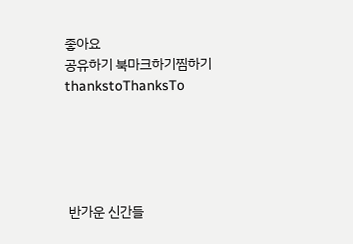좋아요
공유하기 북마크하기찜하기 thankstoThanksTo





 반가운 신간들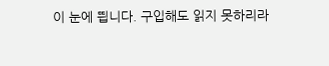이 눈에 띕니다. 구입해도 읽지 못하리라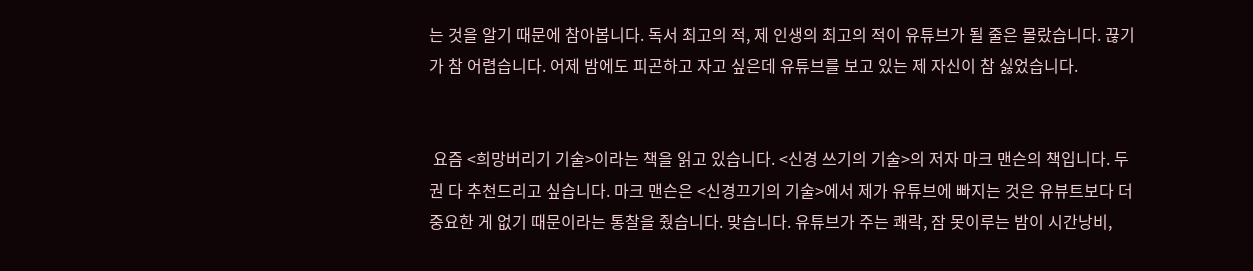는 것을 알기 때문에 참아봅니다. 독서 최고의 적, 제 인생의 최고의 적이 유튜브가 될 줄은 몰랐습니다. 끊기가 참 어렵습니다. 어제 밤에도 피곤하고 자고 싶은데 유튜브를 보고 있는 제 자신이 참 싫었습니다.


 요즘 <희망버리기 기술>이라는 책을 읽고 있습니다. <신경 쓰기의 기술>의 저자 마크 맨슨의 책입니다. 두 권 다 추천드리고 싶습니다. 마크 맨슨은 <신경끄기의 기술>에서 제가 유튜브에 빠지는 것은 유뷰트보다 더 중요한 게 없기 때문이라는 통찰을 줬습니다. 맞습니다. 유튜브가 주는 쾌락, 잠 못이루는 밤이 시간낭비,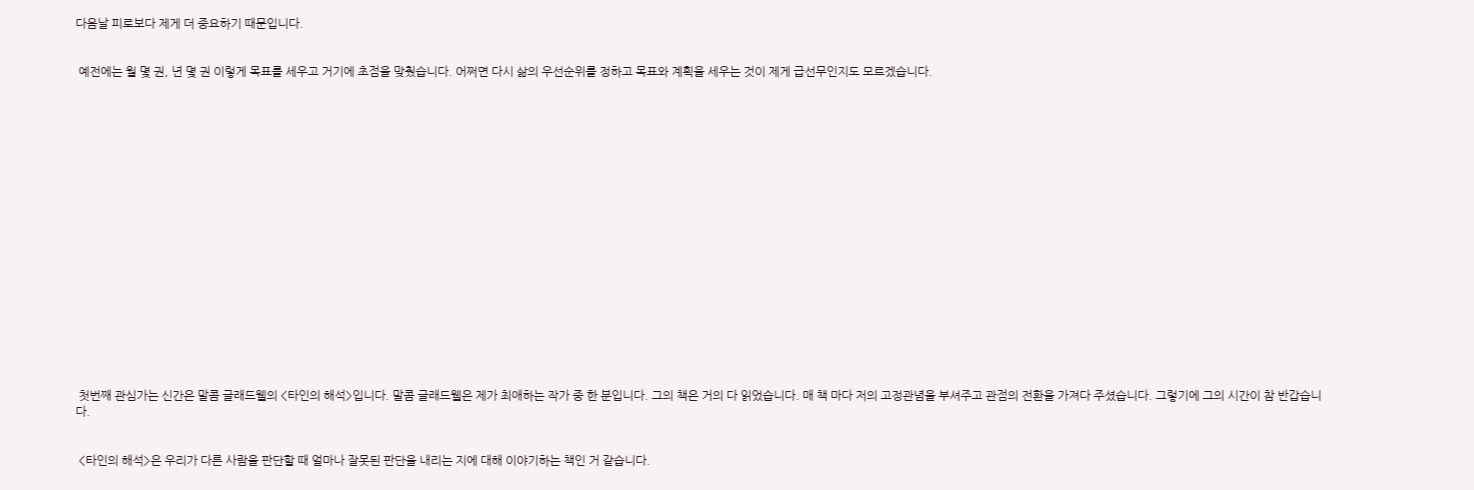다음날 피로보다 제게 더 중요하기 때문입니다.


 예전에는 월 몇 권, 년 몇 권 이렇게 목표를 세우고 거기에 초점을 맞췄습니다. 어쩌면 다시 삶의 우선순위를 정하고 목표와 계획을 세우는 것이 제게 급선무인지도 모르겠습니다.



















 첫번째 관심가는 신간은 말콤 글래드웰의 <타인의 해석>입니다. 말콤 글래드웰은 제가 최애하는 작가 중 한 분입니다. 그의 책은 거의 다 읽었습니다. 매 책 마다 저의 고정관념을 부셔주고 관점의 전환을 가져다 주셨습니다. 그렇기에 그의 시간이 참 반갑습니다.


 <타인의 해석>은 우리가 다른 사람을 판단할 때 얼마나 잘못된 판단을 내리는 지에 대해 이야기하는 책인 거 같습니다.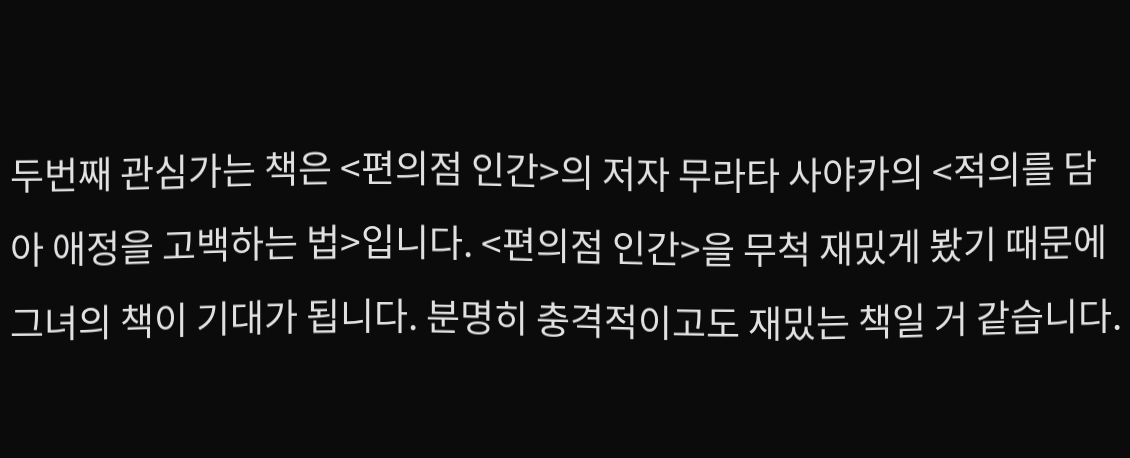두번째 관심가는 책은 <편의점 인간>의 저자 무라타 사야카의 <적의를 담아 애정을 고백하는 법>입니다. <편의점 인간>을 무척 재밌게 봤기 때문에 그녀의 책이 기대가 됩니다. 분명히 충격적이고도 재밌는 책일 거 같습니다.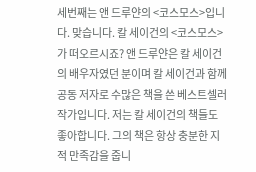세번째는 앤 드루얀의 <코스모스>입니다. 맞습니다. 칼 세이건의 <코스모스>가 떠오르시죠? 앤 드루얀은 칼 세이건의 배우자였던 분이며 칼 세이건과 함께 공동 저자로 수많은 책을 쓴 베스트셀러 작가입니다. 저는 칼 세이건의 책들도 좋아합니다. 그의 책은 항상 충분한 지적 만족감을 줍니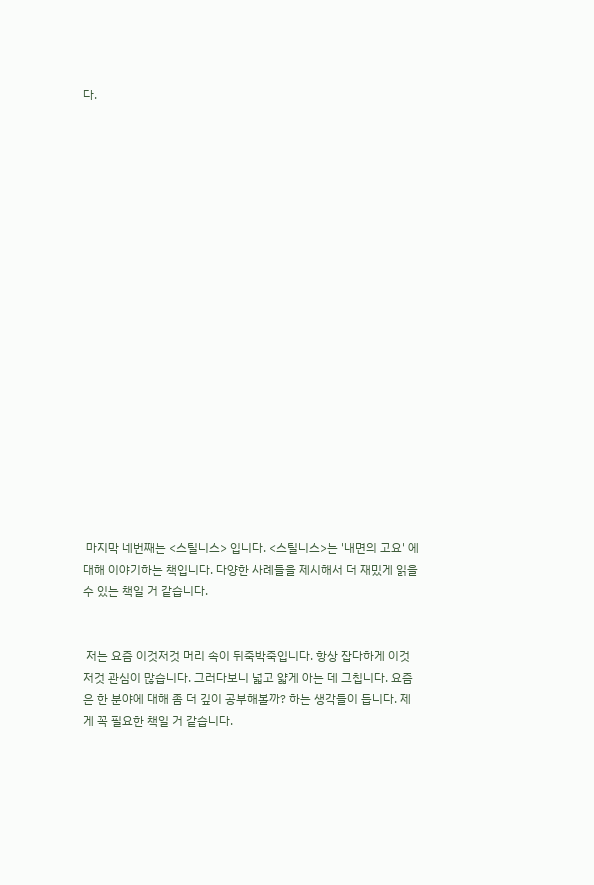다.




















 마지막 네번째는 <스틸니스> 입니다. <스틸니스>는 '내면의 고요' 에 대해 이야기하는 책입니다. 다양한 사례들을 제시해서 더 재밌게 읽을 수 있는 책일 거 같습니다.


 저는 요즘 이것저것 머리 속이 뒤죽박죽입니다. 항상 잡다하게 이것저것 관심이 많습니다. 그러다보니 넓고 얇게 아는 데 그칩니다. 요즘은 한 분야에 대해 좀 더 깊이 공부해볼까? 하는 생각들이 듭니다. 제게 꼭 필요한 책일 거 같습니다.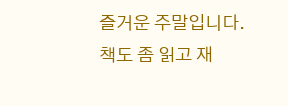즐거운 주말입니다. 책도 좀 읽고 재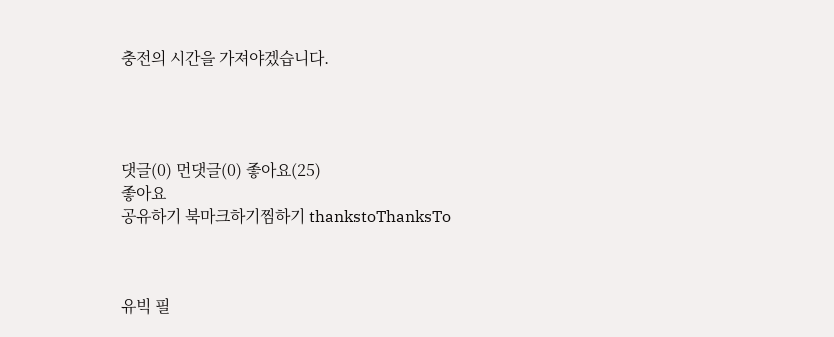충전의 시간을 가져야겠습니다.




댓글(0) 먼댓글(0) 좋아요(25)
좋아요
공유하기 북마크하기찜하기 thankstoThanksTo



유빅 필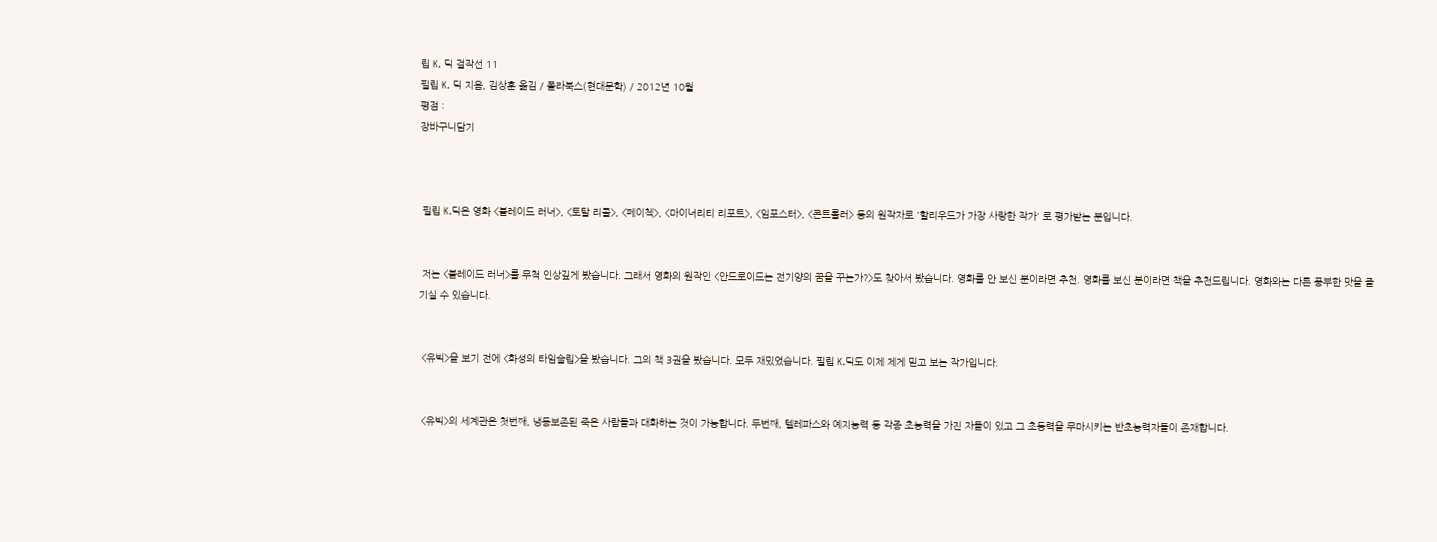립 K. 딕 걸작선 11
필립 K. 딕 지음, 김상훈 옮김 / 폴라북스(현대문학) / 2012년 10월
평점 :
장바구니담기



 필립 K.딕은 영화 <블레이드 러너>, <토탈 리콜>, <페이첵>, <마이너리티 리포트>, <임포스터>, <콘트롤러> 등의 원작자로 '할리우드가 가장 사랑한 작가' 로 평가받는 분입니다.


 저는 <블레이드 러너>를 무척 인상깊게 봤습니다. 그래서 영화의 원작인 <안드로이드는 전기양의 꿈을 꾸는가?>도 찾아서 봤습니다. 영화를 안 보신 분이라면 추천. 영화를 보신 분이라면 책을 추천드립니다. 영화와는 다른 풍부한 맛을 즐기실 수 있습니다.


 <유빅>을 보기 전에 <화성의 타임슬립>을 봤습니다. 그의 책 3권을 봤습니다. 모두 재밌었습니다. 필립 K.딕도 이제 제게 믿고 보는 작가입니다.


 <유빅>의 세계관은 첫번째, 냉동보존된 죽은 사람들과 대화하는 것이 가능합니다. 두번째, 텔레파스와 예지능력 등 각종 초능력을 가진 자들이 있고 그 초등력을 무마시키는 반초능력자들이 존재합니다.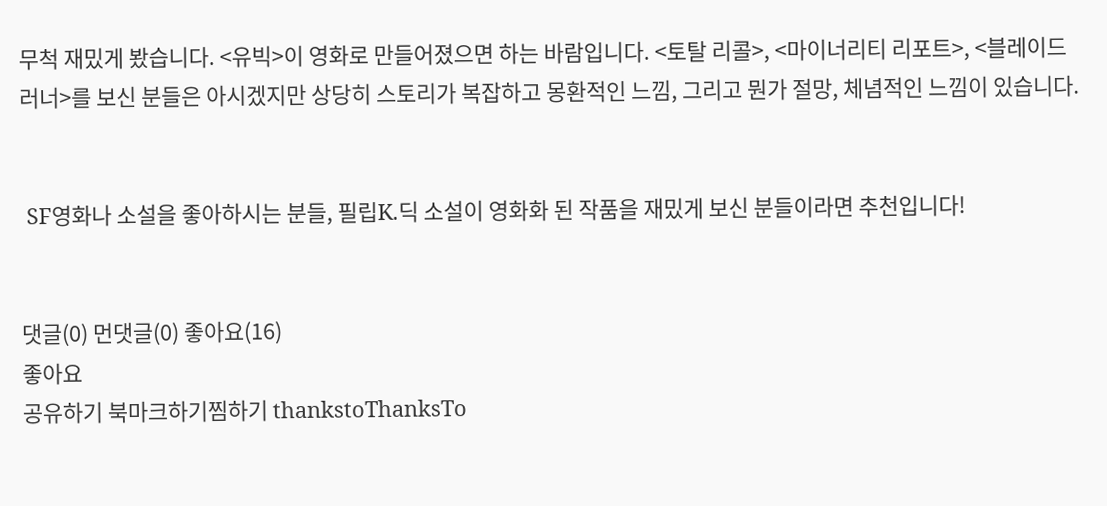무척 재밌게 봤습니다. <유빅>이 영화로 만들어졌으면 하는 바람입니다. <토탈 리콜>, <마이너리티 리포트>, <블레이드 러너>를 보신 분들은 아시겠지만 상당히 스토리가 복잡하고 몽환적인 느낌, 그리고 뭔가 절망, 체념적인 느낌이 있습니다.


 SF영화나 소설을 좋아하시는 분들, 필립K.딕 소설이 영화화 된 작품을 재밌게 보신 분들이라면 추천입니다!


댓글(0) 먼댓글(0) 좋아요(16)
좋아요
공유하기 북마크하기찜하기 thankstoThanksTo